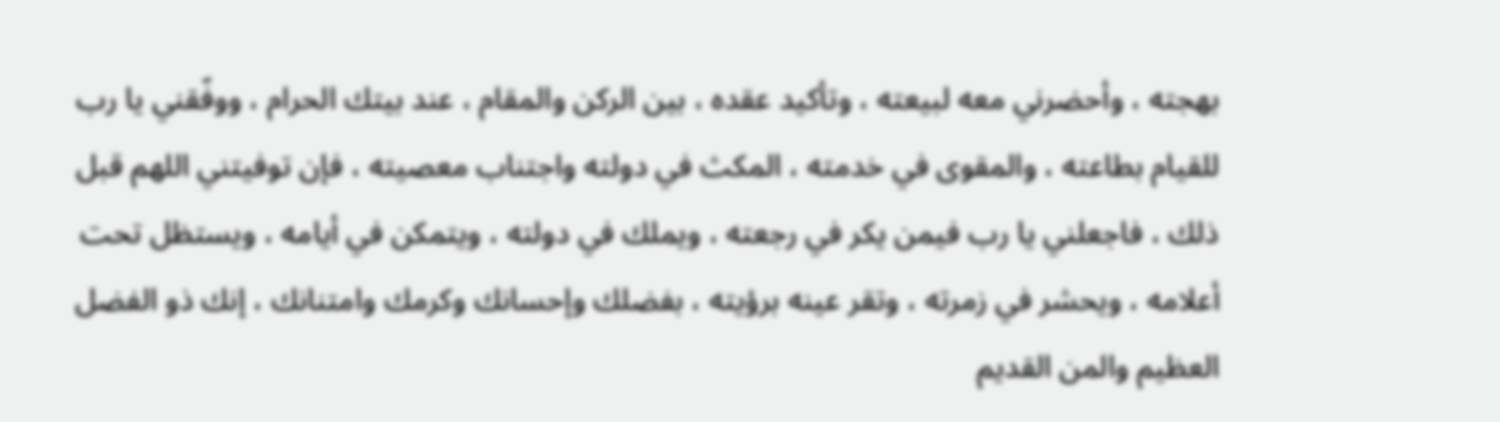بهجته ، وأحضرني معه لبيعته ، وتأكيد عقده ، بين الركن والمقام ، عند بيتك الحرام ، ووفّقني يا رب للقيام بطاعته ، والمقوى في خدمته ، المكث في دولته واجتناب معصيته ، فإن توفيتني اللهم قبل ذلك ، فاجعلني يا رب فيمن يكر في رجعته ، ويملك في دولته ، ويتمكن في أيامه ، ويستظل تحت أعلامه ، ويحشر في زمرته ، وتقر عينه برؤيته ، بفضلك وإحسانك وكرمك وامتنانك ، إنك ذو الفضل العظيم والمن القديم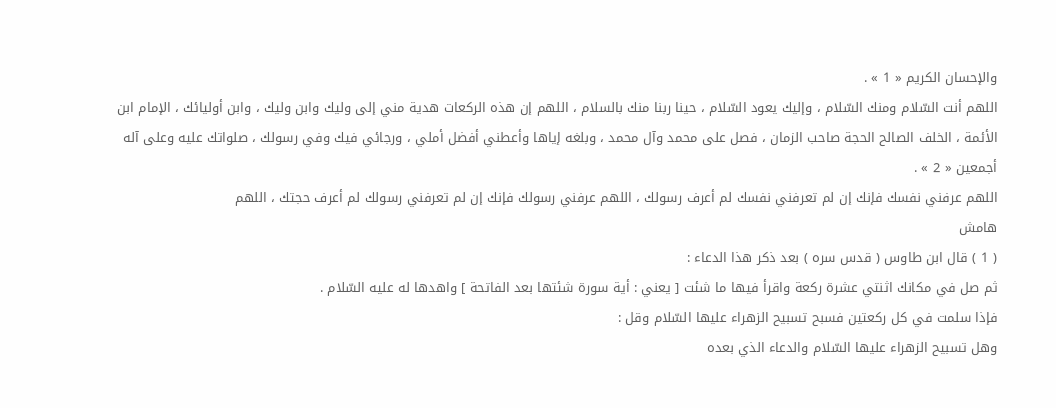والإحسان الكريم « 1 » .
اللهم أنت السّلام ومنك السّلام ، وإليك يعود السّلام ، حينا ربنا منك بالسلام ، اللهم إن هذه الركعات هدية مني إلى وليك وابن وليك ، وابن أوليائك ، الإمام ابن الأئمة ، الخلف الصالح الحجة صاحب الزمان ، فصل على محمد وآل محمد ، وبلغه إياها وأعطني أفضل أملي ، ورجائي فيك وفي رسولك ، صلواتك عليه وعلى آله أجمعين « 2 » .
اللهم عرفني نفسك فإنك إن لم تعرفني نفسك لم أعرف رسولك ، اللهم عرفني رسولك فإنك إن لم تعرفني رسولك لم أعرف حجتك ، اللهم
هامش
( 1 ) قال ابن طاوس ( قدس سره ) بعد ذكر هذا الدعاء :
ثم صل في مكانك اثنتي عشرة ركعة واقرأ فيها ما شئت [ يعني : أية سورة شئتها بعد الفاتحة ] واهدها له عليه السّلام .
فإذا سلمت في كل ركعتين فسبح تسبيح الزهراء عليها السّلام وقل :
وهل تسبيح الزهراء عليها السّلام والدعاء الذي بعده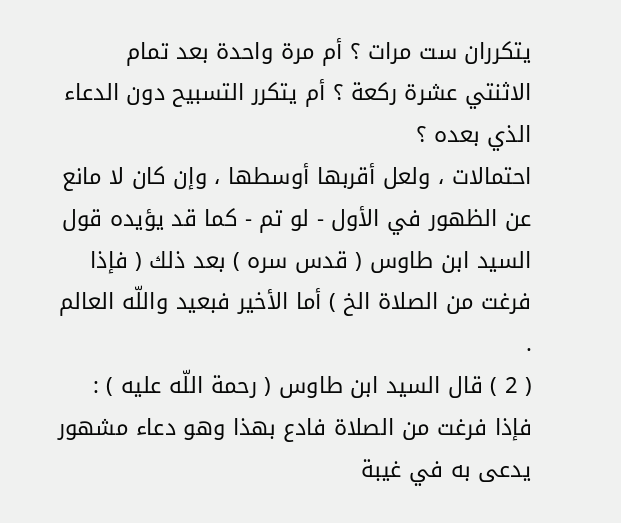يتكرران ست مرات ؟ أم مرة واحدة بعد تمام الاثنتي عشرة ركعة ؟ أم يتكرر التسبيح دون الدعاء الذي بعده ؟
احتمالات ، ولعل أقربها أوسطها ، وإن كان لا مانع عن الظهور في الأول - لو تم - كما قد يؤيده قول السيد ابن طاوس ( قدس سره ) بعد ذلك ( فإذا فرغت من الصلاة الخ ) أما الأخير فبعيد واللّه العالم .
( 2 ) قال السيد ابن طاوس ( رحمة اللّه عليه ) :
فإذا فرغت من الصلاة فادع بهذا وهو دعاء مشهور يدعى به في غيبة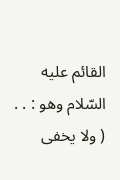القائم عليه السّلام وهو : . .
( ولا يخفى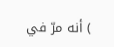) أنه مرّ في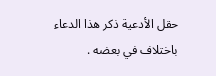حقل الأدعية ذكر هذا الدعاء باختلاف في بعضه .